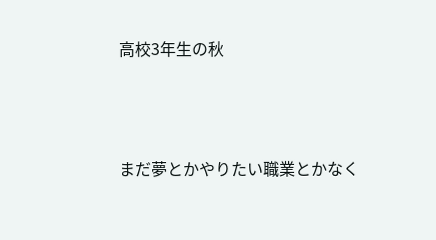高校3年生の秋



まだ夢とかやりたい職業とかなく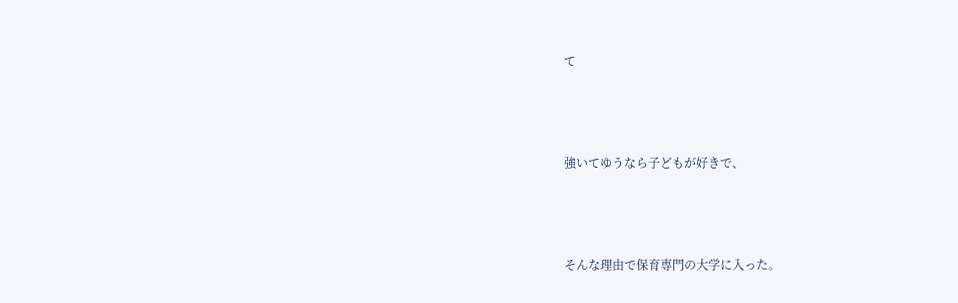て



強いてゆうなら子どもが好きで、



そんな理由で保育専門の大学に入った。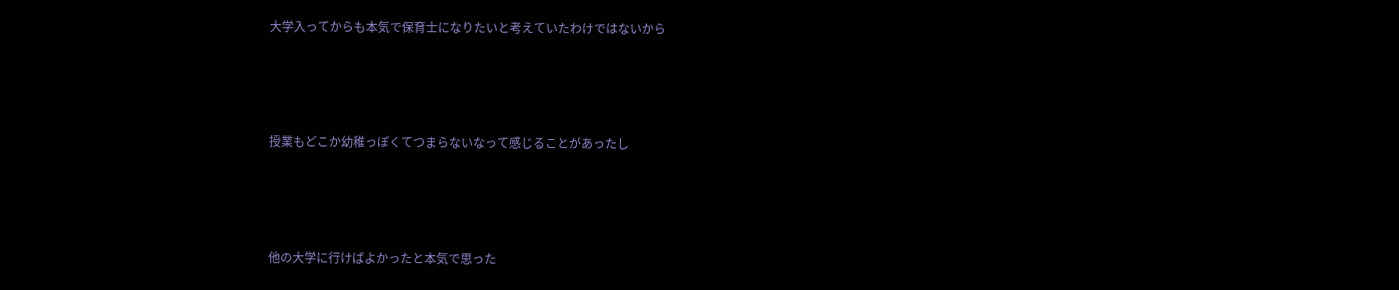大学入ってからも本気で保育士になりたいと考えていたわけではないから




授業もどこか幼稚っぽくてつまらないなって感じることがあったし




他の大学に行けばよかったと本気で思った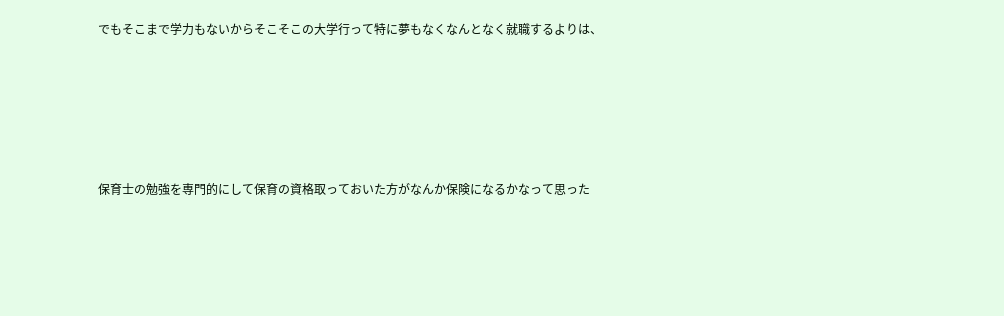でもそこまで学力もないからそこそこの大学行って特に夢もなくなんとなく就職するよりは、





保育士の勉強を専門的にして保育の資格取っておいた方がなんか保険になるかなって思った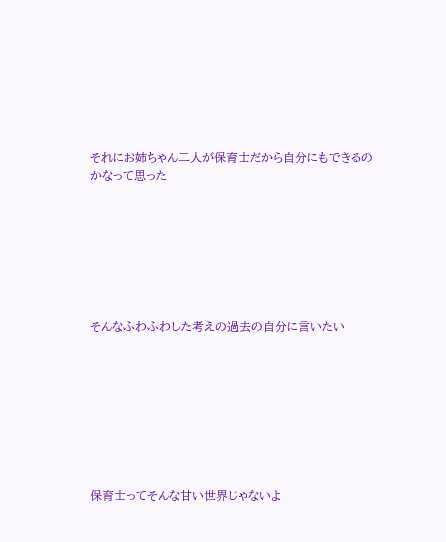それにお姉ちゃん二人が保育士だから自分にもできるのかなって思った







そんなふわふわした考えの過去の自分に言いたい








保育士ってそんな甘い世界じゃないよ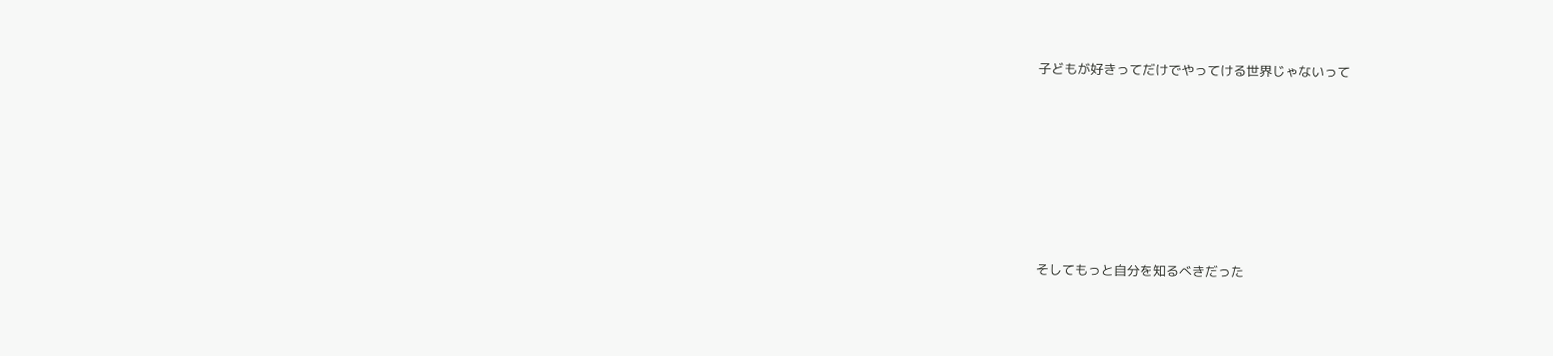子どもが好きってだけでやってける世界じゃないって









そしてもっと自分を知るべきだった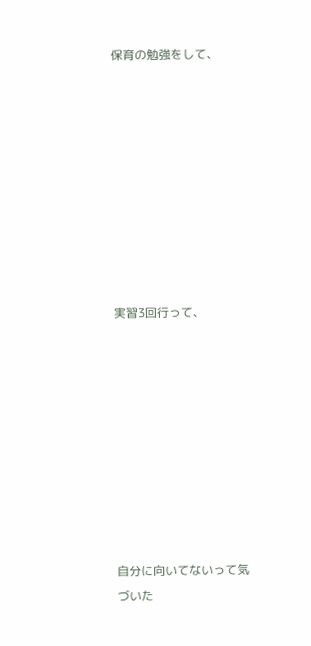保育の勉強をして、









実習3回行って、









自分に向いてないって気づいた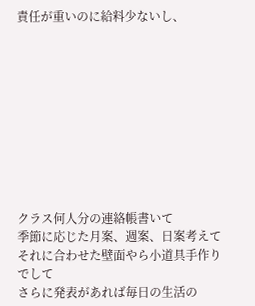責任が重いのに給料少ないし、










クラス何人分の連絡帳書いて
季節に応じた月案、週案、日案考えて
それに合わせた壁面やら小道具手作りでして
さらに発表があれば毎日の生活の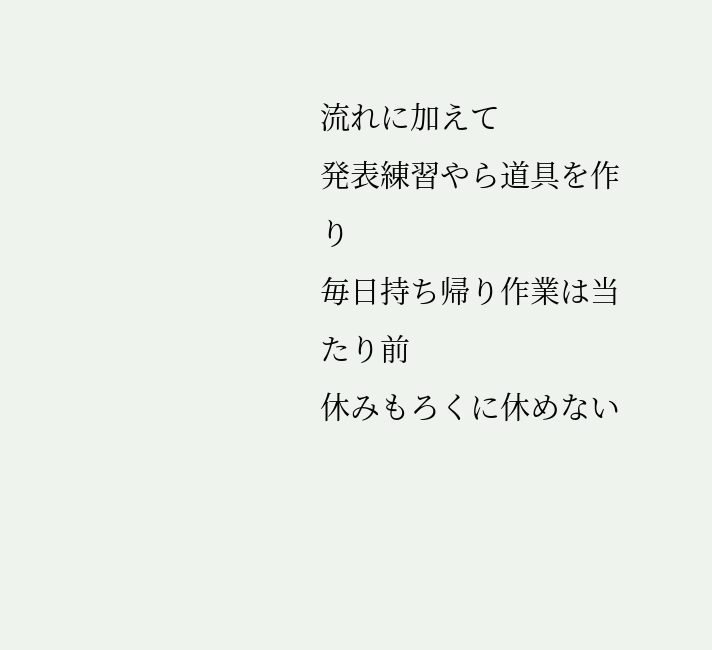流れに加えて
発表練習やら道具を作り
毎日持ち帰り作業は当たり前
休みもろくに休めない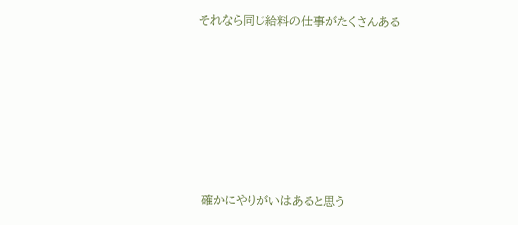それなら同じ給料の仕事がたくさんある









 確かにやりがいはあると思う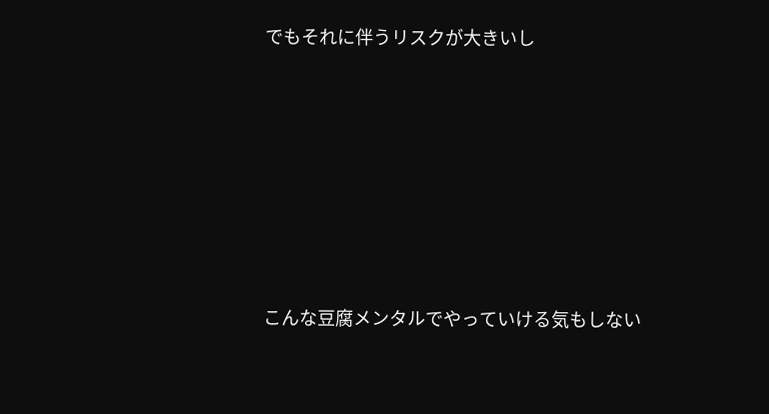でもそれに伴うリスクが大きいし









こんな豆腐メンタルでやっていける気もしない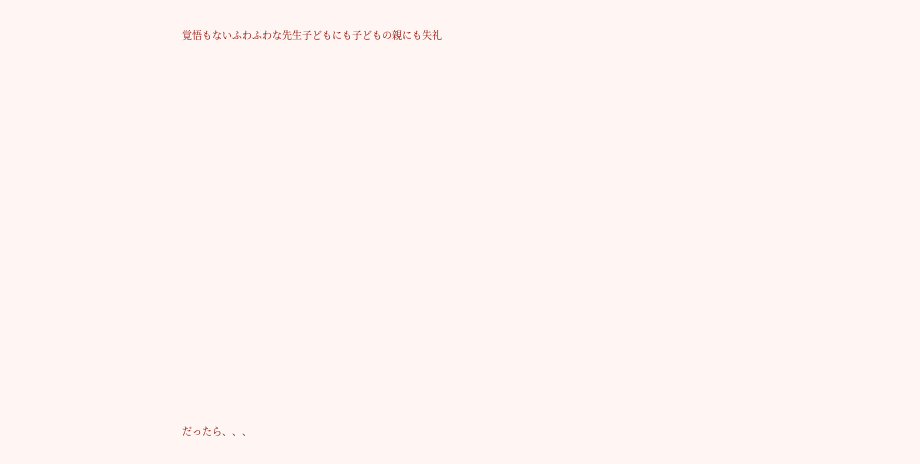覚悟もないふわふわな先生子どもにも子どもの親にも失礼

















だったら、、、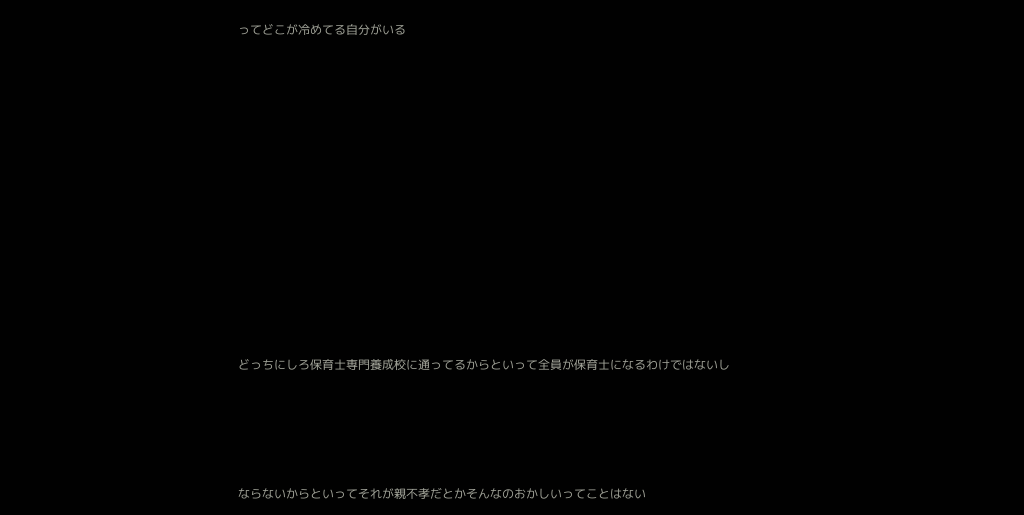ってどこが冷めてる自分がいる












どっちにしろ保育士専門養成校に通ってるからといって全員が保育士になるわけではないし




ならないからといってそれが親不孝だとかそんなのおかしいってことはない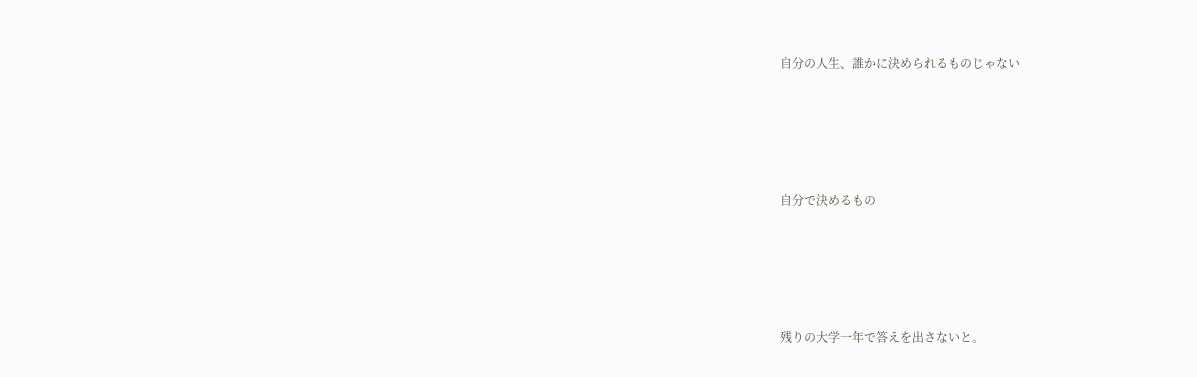自分の人生、誰かに決められるものじゃない






自分で決めるもの






残りの大学一年で答えを出さないと。